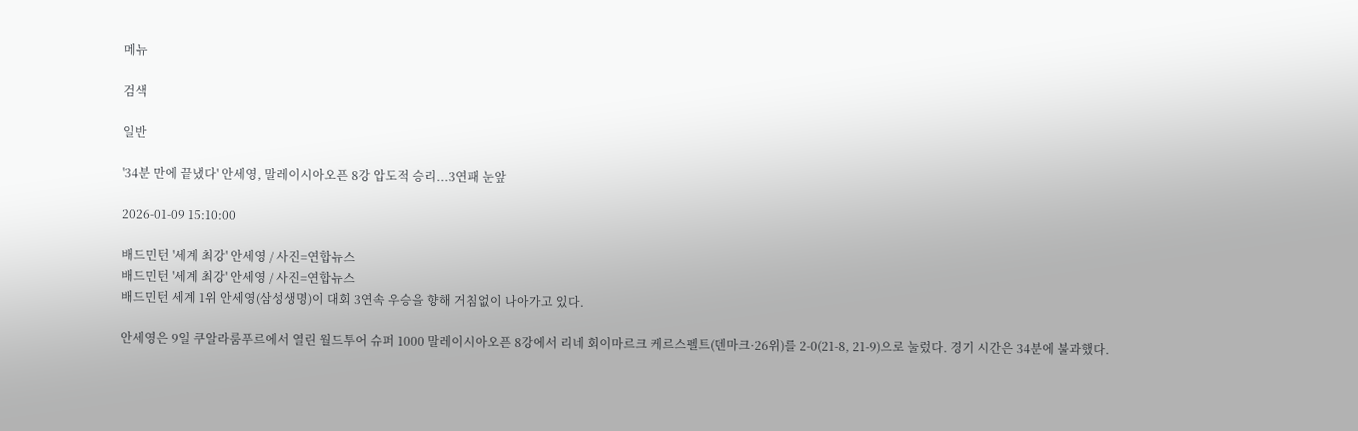메뉴

검색

일반

'34분 만에 끝냈다' 안세영, 말레이시아오픈 8강 압도적 승리...3연패 눈앞

2026-01-09 15:10:00

배드민턴 '세계 최강' 안세영 / 사진=연합뉴스
배드민턴 '세계 최강' 안세영 / 사진=연합뉴스
배드민턴 세계 1위 안세영(삼성생명)이 대회 3연속 우승을 향해 거침없이 나아가고 있다.

안세영은 9일 쿠알라룸푸르에서 열린 월드투어 슈퍼 1000 말레이시아오픈 8강에서 리네 회이마르크 케르스펠트(덴마크·26위)를 2-0(21-8, 21-9)으로 눌렀다. 경기 시간은 34분에 불과했다.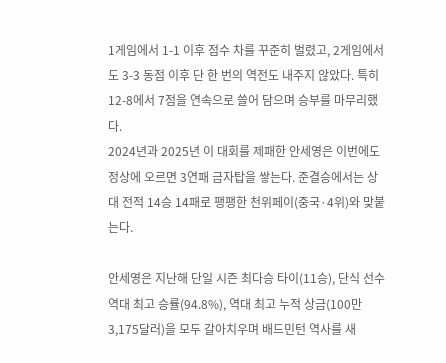1게임에서 1-1 이후 점수 차를 꾸준히 벌렸고, 2게임에서도 3-3 동점 이후 단 한 번의 역전도 내주지 않았다. 특히 12-8에서 7점을 연속으로 쓸어 담으며 승부를 마무리했다.
2024년과 2025년 이 대회를 제패한 안세영은 이번에도 정상에 오르면 3연패 금자탑을 쌓는다. 준결승에서는 상대 전적 14승 14패로 팽팽한 천위페이(중국·4위)와 맞붙는다.

안세영은 지난해 단일 시즌 최다승 타이(11승), 단식 선수 역대 최고 승률(94.8%), 역대 최고 누적 상금(100만 3,175달러)을 모두 갈아치우며 배드민턴 역사를 새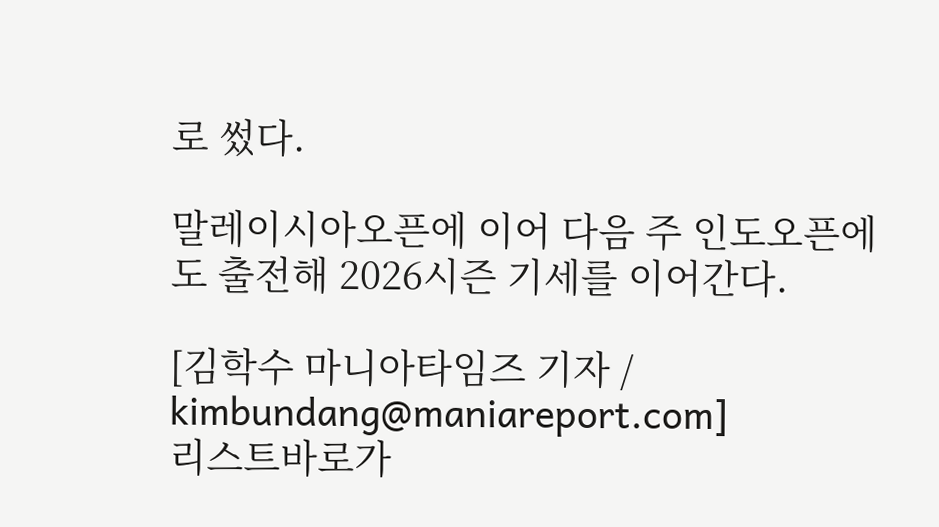로 썼다.

말레이시아오픈에 이어 다음 주 인도오픈에도 출전해 2026시즌 기세를 이어간다.

[김학수 마니아타임즈 기자 / kimbundang@maniareport.com]
리스트바로가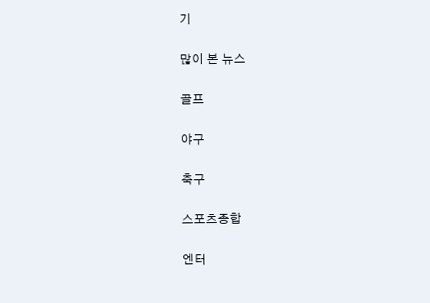기

많이 본 뉴스

골프

야구

축구

스포츠종합

엔터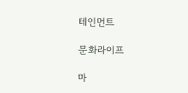테인먼트

문화라이프

마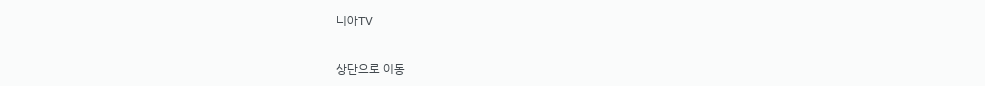니아TV

상단으로 이동